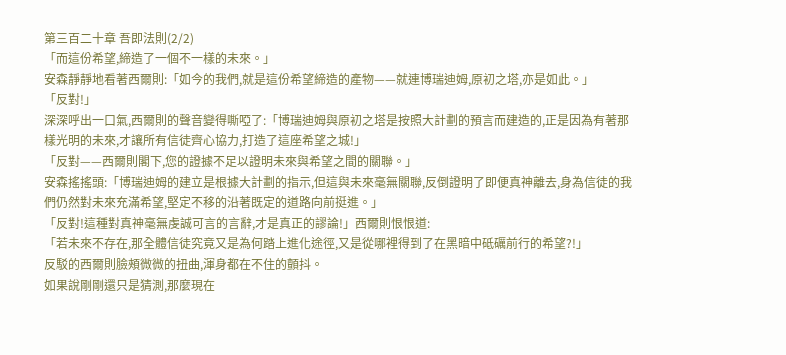第三百二十章 吾即法則(2/2)
「而這份希望,締造了一個不一樣的未來。」
安森靜靜地看著西爾則:「如今的我們,就是這份希望締造的產物——就連博瑞迪姆,原初之塔,亦是如此。」
「反對!」
深深呼出一口氣,西爾則的聲音變得嘶啞了:「博瑞迪姆與原初之塔是按照大計劃的預言而建造的,正是因為有著那樣光明的未來,才讓所有信徒齊心協力,打造了這座希望之城!」
「反對——西爾則閣下,您的證據不足以證明未來與希望之間的關聯。」
安森搖搖頭:「博瑞迪姆的建立是根據大計劃的指示,但這與未來毫無關聯,反倒證明了即便真神離去,身為信徒的我們仍然對未來充滿希望,堅定不移的沿著既定的道路向前挺進。」
「反對!這種對真神毫無虔誠可言的言辭,才是真正的謬論!」西爾則恨恨道:
「若未來不存在,那全體信徒究竟又是為何踏上進化途徑,又是從哪裡得到了在黑暗中砥礪前行的希望?!」
反駁的西爾則臉頰微微的扭曲,渾身都在不住的顫抖。
如果說剛剛還只是猜測,那麼現在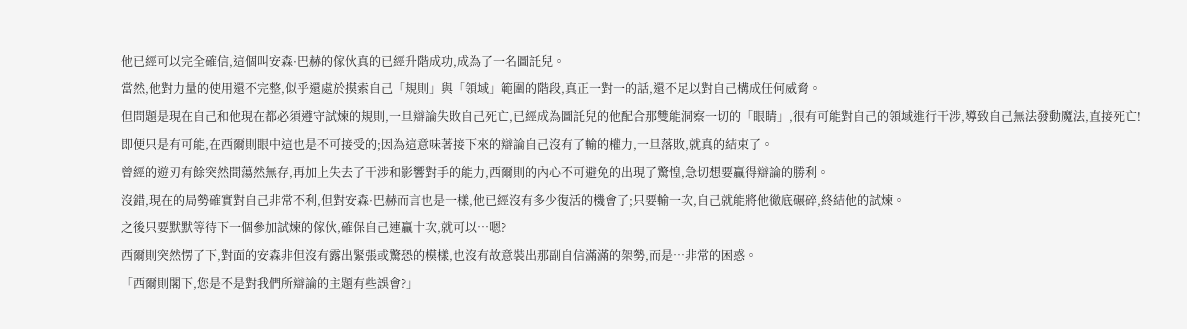他已經可以完全確信,這個叫安森·巴赫的傢伙真的已經升階成功,成為了一名圖託兒。
當然,他對力量的使用還不完整,似乎還處於摸索自己「規則」與「領域」範圍的階段,真正一對一的話,還不足以對自己構成任何威脅。
但問題是現在自己和他現在都必須遵守試煉的規則,一旦辯論失敗自己死亡,已經成為圖託兒的他配合那雙能洞察一切的「眼睛」,很有可能對自己的領域進行干涉,導致自己無法發動魔法,直接死亡!
即便只是有可能,在西爾則眼中這也是不可接受的;因為這意味著接下來的辯論自己沒有了輸的權力,一旦落敗,就真的結束了。
曾經的遊刃有餘突然間蕩然無存,再加上失去了干涉和影響對手的能力,西爾則的內心不可避免的出現了驚惶,急切想要贏得辯論的勝利。
沒錯,現在的局勢確實對自己非常不利,但對安森·巴赫而言也是一樣,他已經沒有多少復活的機會了;只要輸一次,自己就能將他徹底碾碎,終結他的試煉。
之後只要默默等待下一個參加試煉的傢伙,確保自己連贏十次,就可以…嗯?
西爾則突然愣了下,對面的安森非但沒有露出緊張或驚恐的模樣,也沒有故意裝出那副自信滿滿的架勢,而是…非常的困惑。
「西爾則閣下,您是不是對我們所辯論的主題有些誤會?」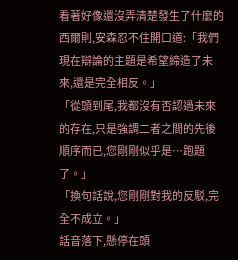看著好像還沒弄清楚發生了什麼的西爾則,安森忍不住開口道:「我們現在辯論的主題是希望締造了未來,還是完全相反。」
「從頭到尾,我都沒有否認過未來的存在,只是強調二者之間的先後順序而已,您剛剛似乎是…跑題了。」
「換句話說,您剛剛對我的反駁,完全不成立。」
話音落下,懸停在頭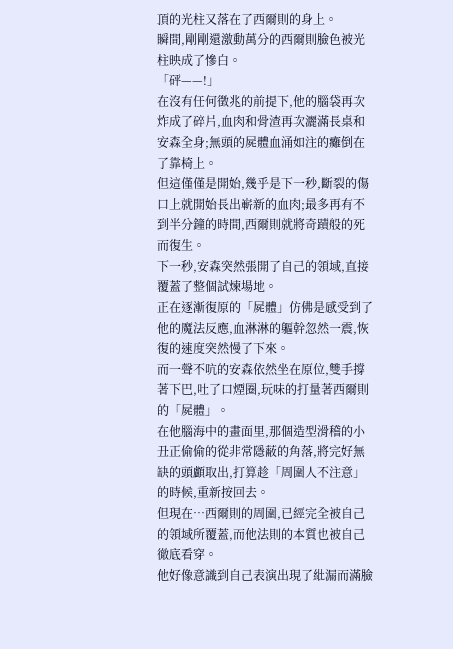頂的光柱又落在了西爾則的身上。
瞬間,剛剛還激動萬分的西爾則臉色被光柱映成了慘白。
「砰——!」
在沒有任何徵兆的前提下,他的腦袋再次炸成了碎片,血肉和骨渣再次灑滿長桌和安森全身;無頭的屍體血涌如注的癱倒在了靠椅上。
但這僅僅是開始,幾乎是下一秒,斷裂的傷口上就開始長出嶄新的血肉;最多再有不到半分鐘的時間,西爾則就將奇蹟般的死而復生。
下一秒,安森突然張開了自己的領域,直接覆蓋了整個試煉場地。
正在逐漸復原的「屍體」仿佛是感受到了他的魔法反應,血淋淋的軀幹忽然一震,恢復的速度突然慢了下來。
而一聲不吭的安森依然坐在原位,雙手撐著下巴,吐了口煙圈,玩味的打量著西爾則的「屍體」。
在他腦海中的畫面里,那個造型滑稽的小丑正偷偷的從非常隱蔽的角落,將完好無缺的頭顱取出,打算趁「周圍人不注意」的時候,重新按回去。
但現在…西爾則的周圍,已經完全被自己的領域所覆蓋,而他法則的本質也被自己徹底看穿。
他好像意識到自己表演出現了紕漏而滿臉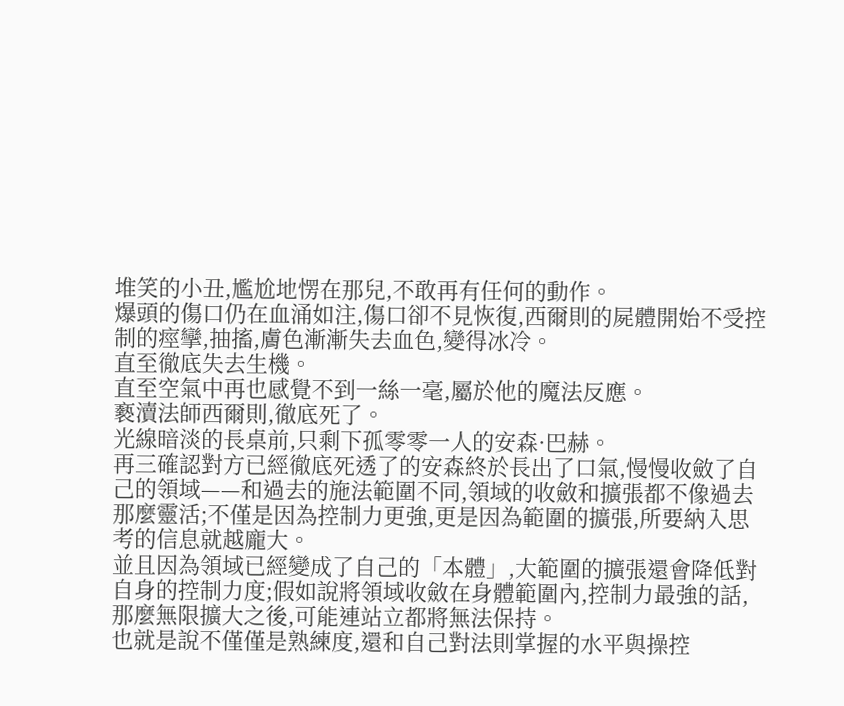堆笑的小丑,尷尬地愣在那兒,不敢再有任何的動作。
爆頭的傷口仍在血涌如注,傷口卻不見恢復,西爾則的屍體開始不受控制的痙攣,抽搐,膚色漸漸失去血色,變得冰冷。
直至徹底失去生機。
直至空氣中再也感覺不到一絲一毫,屬於他的魔法反應。
褻瀆法師西爾則,徹底死了。
光線暗淡的長桌前,只剩下孤零零一人的安森·巴赫。
再三確認對方已經徹底死透了的安森終於長出了口氣,慢慢收斂了自己的領域——和過去的施法範圍不同,領域的收斂和擴張都不像過去那麼靈活;不僅是因為控制力更強,更是因為範圍的擴張,所要納入思考的信息就越龐大。
並且因為領域已經變成了自己的「本體」,大範圍的擴張還會降低對自身的控制力度;假如說將領域收斂在身體範圍內,控制力最強的話,那麼無限擴大之後,可能連站立都將無法保持。
也就是說不僅僅是熟練度,還和自己對法則掌握的水平與操控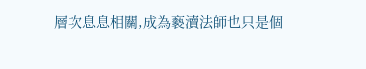層次息息相關,成為褻瀆法師也只是個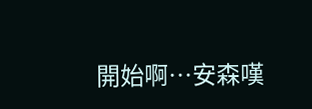開始啊…安森嘆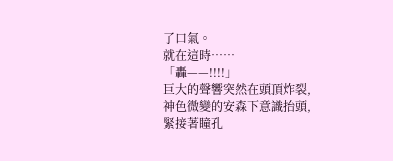了口氣。
就在這時……
「轟——!!!!」
巨大的聲響突然在頭頂炸裂,神色微變的安森下意識抬頭,緊接著瞳孔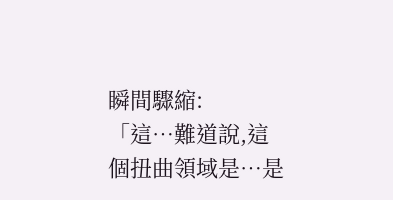瞬間驟縮:
「這…難道說,這個扭曲領域是…是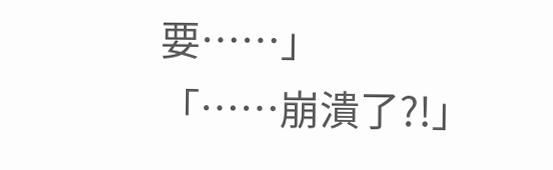要……」
「……崩潰了?!」